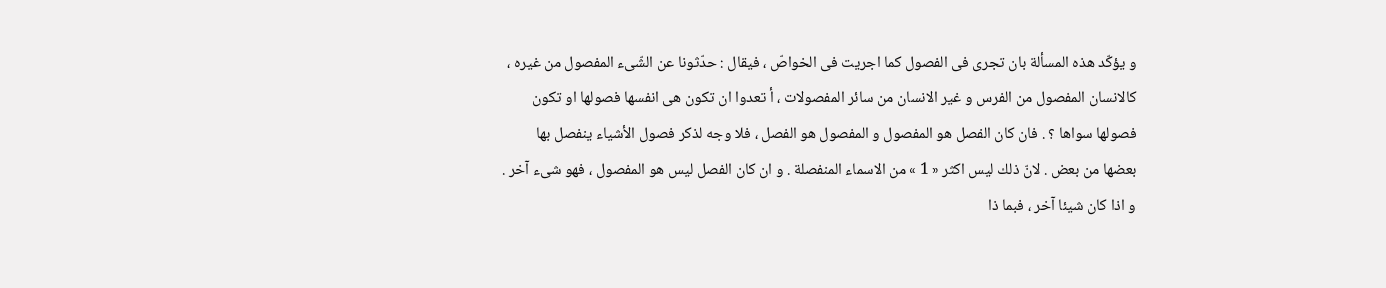و يؤكّد هذه المسألة بان تجرى فى الفصول كما اجريت فى الخواصّ ، فيقال : حدّثونا عن الشّىء المفصول من غيره ، كالانسان المفصول من الفرس و غير الانسان من سائر المفصولات ، أ تعدوا ان تكون هى انفسها فصولها او تكون فصولها سواها ؟ . فان كان الفصل هو المفصول و المفصول هو الفصل ، فلا وجه لذكر فصول الأشياء ينفصل بها بعضها من بعض . لانّ ذلك ليس اكثر « 1 » من الاسماء المنفصلة . و ان كان الفصل ليس هو المفصول ، فهو شىء آخر . و اذا كان شيئا آخر ، فبما ذا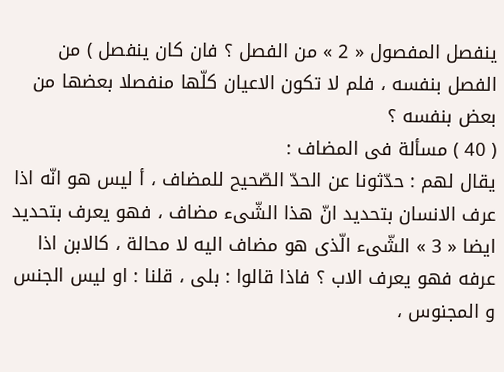ينفصل المفصول « 2 » من الفصل ؟ فان كان ينفصل ) من الفصل بنفسه ، فلم لا تكون الاعيان كلّها منفصلا بعضها من بعض بنفسه ؟
( 40 ) مسألة فى المضاف :
يقال لهم : حدّثونا عن الحدّ الصّحيح للمضاف ، أ ليس هو انّه اذا عرف الانسان بتحديد انّ هذا الشّىء مضاف ، فهو يعرف بتحديد ايضا « 3 » الشّىء الّذى هو مضاف اليه لا محالة ، كالابن اذا عرفه فهو يعرف الاب ؟ فاذا قالوا : بلى ، قلنا : او ليس الجنس و المجنوس ،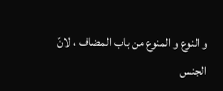و النوع و المنوع من باب المضاف ، لانّ الجنس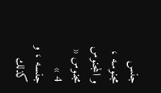جنس مجنوسه ، و المجنوس مجنوس « 4 » جنسه ، و كذلك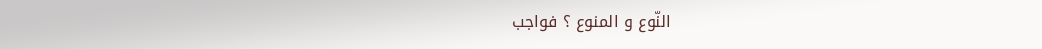النّوع و المنوع ؟ فواجب